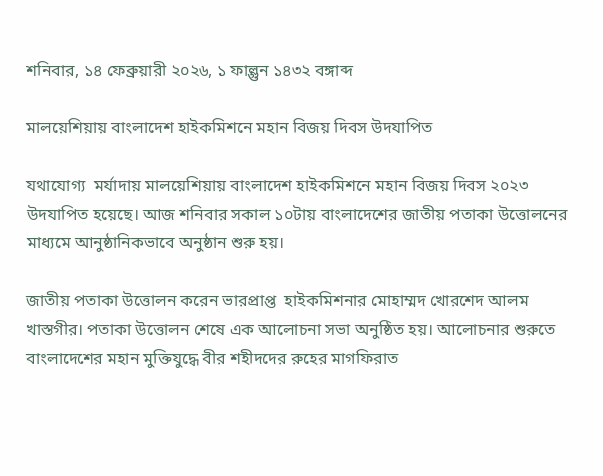শনিবার, ১৪ ফেব্রুয়ারী ২০২৬, ১ ফাল্গুন ১৪৩২ বঙ্গাব্দ

মালয়েশিয়ায় বাংলাদেশ হাইকমিশনে মহান বিজয় দিবস উদযাপিত

যথাযোগ্য  মর্যাদায় মালয়েশিয়ায় বাংলাদেশ হাইকমিশনে মহান বিজয় দিবস ২০২৩ উদযাপিত হয়েছে। আজ শনিবার সকাল ১০টায় বাংলাদেশের জাতীয় পতাকা উত্তোলনের মাধ্যমে আনুষ্ঠানিকভাবে অনুষ্ঠান শুরু হয়।

জাতীয় পতাকা উত্তোলন করেন ভারপ্রাপ্ত  হাইকমিশনার মোহাম্মদ খোরশেদ আলম খাস্তগীর। পতাকা উত্তোলন শেষে এক আলোচনা সভা অনুষ্ঠিত হয়। আলোচনার শুরুতে বাংলাদেশের মহান মুক্তিযুদ্ধে বীর শহীদদের রুহের মাগফিরাত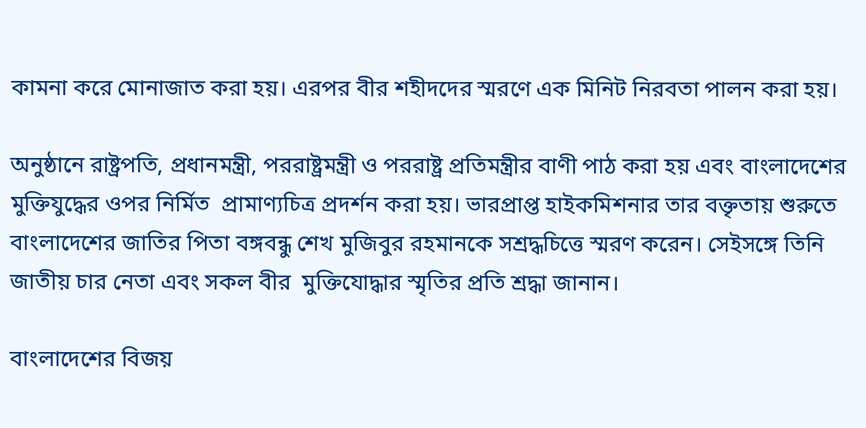কামনা করে মোনাজাত করা হয়। এরপর বীর শহীদদের স্মরণে এক মিনিট নিরবতা পালন করা হয়।

অনুষ্ঠানে রাষ্ট্রপতি, প্রধানমন্ত্রী, পররাষ্ট্রমন্ত্রী ও পররাষ্ট্র প্রতিমন্ত্রীর বাণী পাঠ করা হয় এবং বাংলাদেশের মুক্তিযুদ্ধের ওপর নির্মিত  প্রামাণ্যচিত্র প্রদর্শন করা হয়। ভারপ্রাপ্ত হাইকমিশনার তার বক্তৃতায় শুরুতে বাংলাদেশের জাতির পিতা বঙ্গবন্ধু শেখ মুজিবুর রহমানকে সশ্রদ্ধচিত্তে স্মরণ করেন। সেইসঙ্গে তিনি জাতীয় চার নেতা এবং সকল বীর  মুক্তিযোদ্ধার স্মৃতির প্রতি শ্রদ্ধা জানান।

বাংলাদেশের বিজয়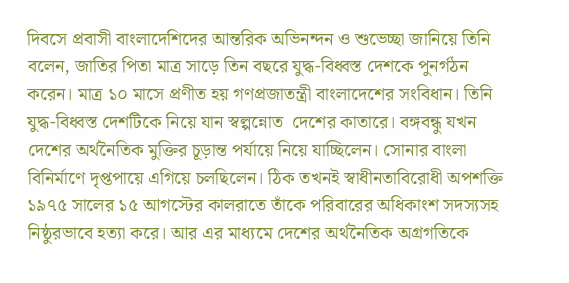দিবসে প্রবাসী বাংলাদেশিদের আন্তরিক অভিনন্দন ও শুভেচ্ছা জানিয়ে তিনি বলেন, জাতির পিতা মাত্র সাড়ে তিন বছরে যুদ্ধ-বিধ্বস্ত দেশকে পুনর্গঠন করেন। মাত্র ১০ মাসে প্রণীত হয় গণপ্রজাতন্ত্রী বাংলাদেশের সংবিধান। তিনি যুদ্ধ-বিধ্বস্ত দেশটিকে নিয়ে যান স্বল্পন্নোত  দেশের কাতারে। বঙ্গবন্ধু যখন দেশের অর্থনৈতিক মুক্তির চূড়ান্ত পর্যায়ে নিয়ে যাচ্ছিলেন। সোনার বাংলা বিনির্মাণে দৃপ্তপায়ে এগিয়ে চলছিলেন। ঠিক তখনই স্বাধীনতাবিরোধী অপশক্তি ১৯৭৫ সালের ১৫ আগস্টের কালরাতে তাঁকে পরিবারের অধিকাংশ সদস্যসহ নিষ্ঠুরভাবে হত্যা করে। আর এর মাধ্যমে দেশের অর্থনৈতিক অগ্রগতিকে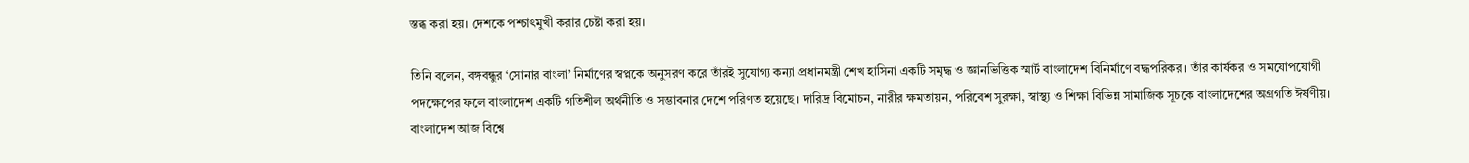স্তব্ধ করা হয়। দেশকে পশ্চাৎমুখী করার চেষ্টা করা হয়।

তিনি বলেন, বঙ্গবন্ধুর ‘সোনার বাংলা’ নির্মাণের স্বপ্নকে অনুসরণ করে তাঁরই সুযোগ্য কন্যা প্রধানমন্ত্রী শেখ হাসিনা একটি সমৃদ্ধ ও জ্ঞানভিত্তিক স্মার্ট বাংলাদেশ বিনির্মাণে বদ্ধপরিকর। তাঁর কার্যকর ও সমযোপযোগী পদক্ষেপের ফলে বাংলাদেশ একটি গতিশীল অর্থনীতি ও সম্ভাবনার দেশে পরিণত হয়েছে। দারিদ্র বিমোচন, নারীর ক্ষমতায়ন, পরিবেশ সুরক্ষা, স্বাস্থ্য ও শিক্ষা বিভিন্ন সামাজিক সূচকে বাংলাদেশের অগ্রগতি ঈর্ষণীয়। বাংলাদেশ আজ বিশ্বে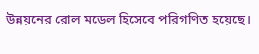উন্নয়নের রোল মডেল হিসেবে পরিগণিত হয়েছে।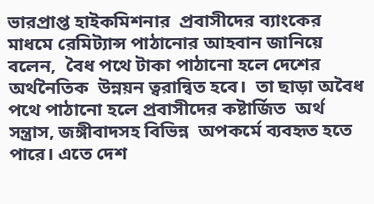ভারপ্রাপ্ত হাইকমিশনার  প্রবাসীদের ব্যাংকের মাধমে রেমিট্যান্স পাঠানোর আহবান জানিয়ে বলেন,  বৈধ পথে টাকা পাঠানো হলে দেশের অর্থনৈতিক  উন্নয়ন ত্বরান্বিত হবে।  তা ছাড়া অবৈধ পথে পাঠানো হলে প্রবাসীদের কষ্টার্জিত  অর্থ  সন্ত্রাস, জঙ্গীবাদসহ বিভিন্ন  অপকর্মে ব্যবহৃত হতে পারে। এতে দেশ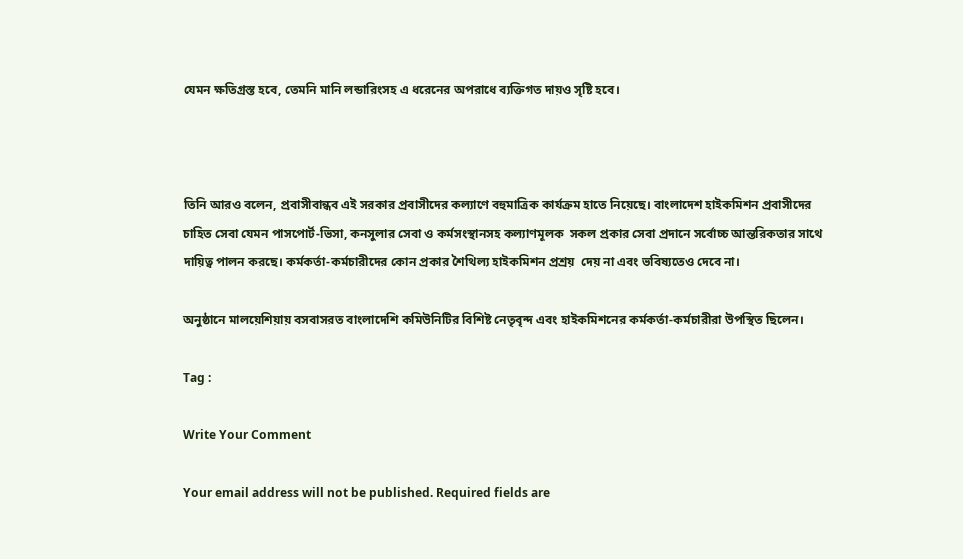যেমন ক্ষতিগ্রস্ত হবে, তেমনি মানি লন্ডারিংসহ এ ধরেনের অপরাধে ব্যক্তিগত দায়ও সৃষ্টি হবে।



তিনি আরও বলেন, প্রবাসীবান্ধব এই সরকার প্রবাসীদের কল্যাণে বহুমাত্রিক কার্যক্রম হাতে নিয়েছে। বাংলাদেশ হাইকমিশন প্রবাসীদের চাহিত সেবা যেমন পাসপোর্ট-ভিসা, কনসুলার সেবা ও কর্মসংস্থানসহ কল্যাণমূলক  সকল প্রকার সেবা প্রদানে সর্বোচ্চ আন্তরিকতার সাথে দায়িত্ব পালন করছে। কর্মকর্তা-কর্মচারীদের কোন প্রকার শৈথিল্য হাইকমিশন প্রশ্রয়  দেয় না এবং ভবিষ্যতেও দেবে না।

অনুষ্ঠানে মালয়েশিয়ায় বসবাসরত বাংলাদেশি কমিউনিটির বিশিষ্ট নেতৃবৃন্দ এবং হাইকমিশনের কর্মকর্তা-কর্মচারীরা উপস্থিত ছিলেন।

Tag :

Write Your Comment

Your email address will not be published. Required fields are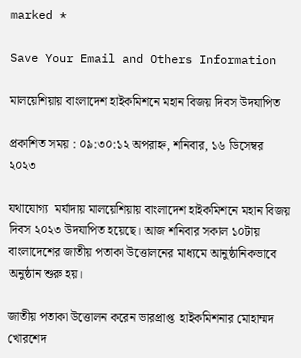marked *

Save Your Email and Others Information

মালয়েশিয়ায় বাংলাদেশ হাইকমিশনে মহান বিজয় দিবস উদযাপিত

প্রকাশিত সময় : ০৯:৩০:১২ অপরাহ্ন, শনিবার, ১৬ ডিসেম্বর ২০২৩

যথাযোগ্য  মর্যাদায় মালয়েশিয়ায় বাংলাদেশ হাইকমিশনে মহান বিজয় দিবস ২০২৩ উদযাপিত হয়েছে। আজ শনিবার সকাল ১০টায় বাংলাদেশের জাতীয় পতাকা উত্তোলনের মাধ্যমে আনুষ্ঠানিকভাবে অনুষ্ঠান শুরু হয়।

জাতীয় পতাকা উত্তোলন করেন ভারপ্রাপ্ত  হাইকমিশনার মোহাম্মদ খোরশেদ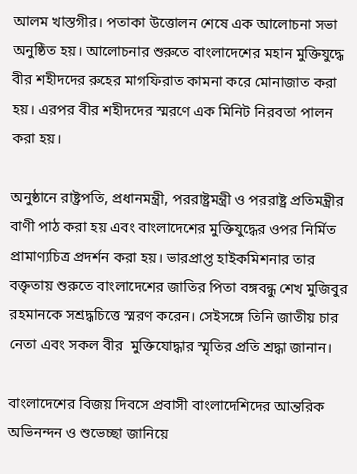আলম খাস্তগীর। পতাকা উত্তোলন শেষে এক আলোচনা সভা অনুষ্ঠিত হয়। আলোচনার শুরুতে বাংলাদেশের মহান মুক্তিযুদ্ধে বীর শহীদদের রুহের মাগফিরাত কামনা করে মোনাজাত করা হয়। এরপর বীর শহীদদের স্মরণে এক মিনিট নিরবতা পালন করা হয়।

অনুষ্ঠানে রাষ্ট্রপতি, প্রধানমন্ত্রী, পররাষ্ট্রমন্ত্রী ও পররাষ্ট্র প্রতিমন্ত্রীর বাণী পাঠ করা হয় এবং বাংলাদেশের মুক্তিযুদ্ধের ওপর নির্মিত  প্রামাণ্যচিত্র প্রদর্শন করা হয়। ভারপ্রাপ্ত হাইকমিশনার তার বক্তৃতায় শুরুতে বাংলাদেশের জাতির পিতা বঙ্গবন্ধু শেখ মুজিবুর রহমানকে সশ্রদ্ধচিত্তে স্মরণ করেন। সেইসঙ্গে তিনি জাতীয় চার নেতা এবং সকল বীর  মুক্তিযোদ্ধার স্মৃতির প্রতি শ্রদ্ধা জানান।

বাংলাদেশের বিজয় দিবসে প্রবাসী বাংলাদেশিদের আন্তরিক অভিনন্দন ও শুভেচ্ছা জানিয়ে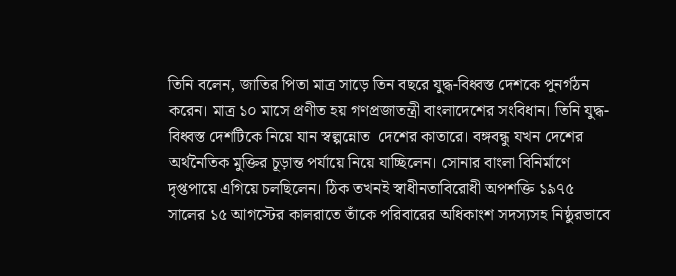তিনি বলেন, জাতির পিতা মাত্র সাড়ে তিন বছরে যুদ্ধ-বিধ্বস্ত দেশকে পুনর্গঠন করেন। মাত্র ১০ মাসে প্রণীত হয় গণপ্রজাতন্ত্রী বাংলাদেশের সংবিধান। তিনি যুদ্ধ-বিধ্বস্ত দেশটিকে নিয়ে যান স্বল্পন্নোত  দেশের কাতারে। বঙ্গবন্ধু যখন দেশের অর্থনৈতিক মুক্তির চূড়ান্ত পর্যায়ে নিয়ে যাচ্ছিলেন। সোনার বাংলা বিনির্মাণে দৃপ্তপায়ে এগিয়ে চলছিলেন। ঠিক তখনই স্বাধীনতাবিরোধী অপশক্তি ১৯৭৫ সালের ১৫ আগস্টের কালরাতে তাঁকে পরিবারের অধিকাংশ সদস্যসহ নিষ্ঠুরভাবে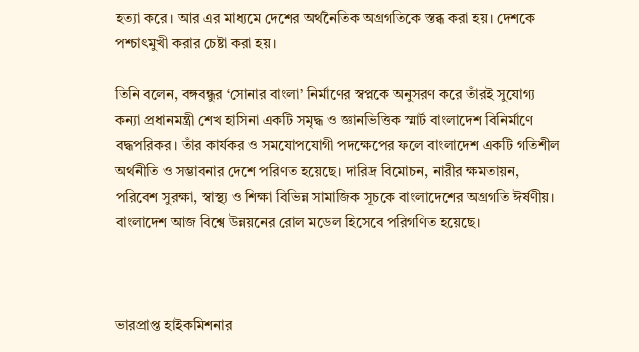হত্যা করে। আর এর মাধ্যমে দেশের অর্থনৈতিক অগ্রগতিকে স্তব্ধ করা হয়। দেশকে পশ্চাৎমুখী করার চেষ্টা করা হয়।

তিনি বলেন, বঙ্গবন্ধুর ‘সোনার বাংলা’ নির্মাণের স্বপ্নকে অনুসরণ করে তাঁরই সুযোগ্য কন্যা প্রধানমন্ত্রী শেখ হাসিনা একটি সমৃদ্ধ ও জ্ঞানভিত্তিক স্মার্ট বাংলাদেশ বিনির্মাণে বদ্ধপরিকর। তাঁর কার্যকর ও সমযোপযোগী পদক্ষেপের ফলে বাংলাদেশ একটি গতিশীল অর্থনীতি ও সম্ভাবনার দেশে পরিণত হয়েছে। দারিদ্র বিমোচন, নারীর ক্ষমতায়ন, পরিবেশ সুরক্ষা, স্বাস্থ্য ও শিক্ষা বিভিন্ন সামাজিক সূচকে বাংলাদেশের অগ্রগতি ঈর্ষণীয়। বাংলাদেশ আজ বিশ্বে উন্নয়নের রোল মডেল হিসেবে পরিগণিত হয়েছে।



ভারপ্রাপ্ত হাইকমিশনার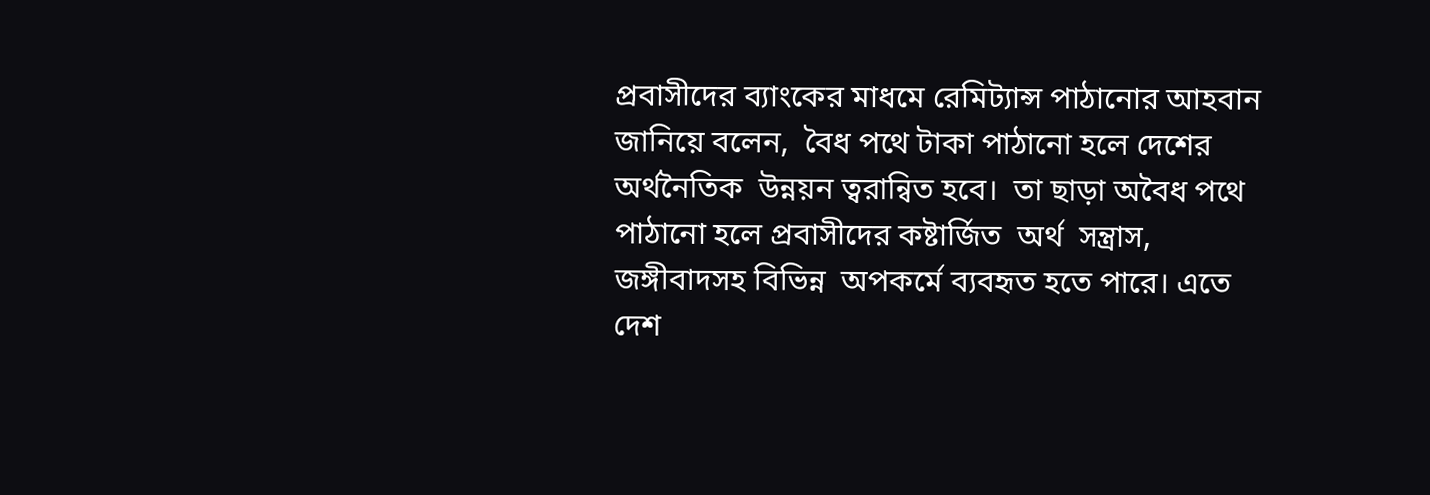প্রবাসীদের ব্যাংকের মাধমে রেমিট্যান্স পাঠানোর আহবান জানিয়ে বলেন,  বৈধ পথে টাকা পাঠানো হলে দেশের অর্থনৈতিক  উন্নয়ন ত্বরান্বিত হবে।  তা ছাড়া অবৈধ পথে পাঠানো হলে প্রবাসীদের কষ্টার্জিত  অর্থ  সন্ত্রাস, জঙ্গীবাদসহ বিভিন্ন  অপকর্মে ব্যবহৃত হতে পারে। এতে দেশ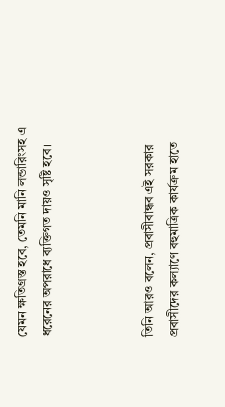যেমন ক্ষতিগ্রস্ত হবে, তেমনি মানি লন্ডারিংসহ এ ধরেনের অপরাধে ব্যক্তিগত দায়ও সৃষ্টি হবে।



তিনি আরও বলেন, প্রবাসীবান্ধব এই সরকার প্রবাসীদের কল্যাণে বহুমাত্রিক কার্যক্রম হাতে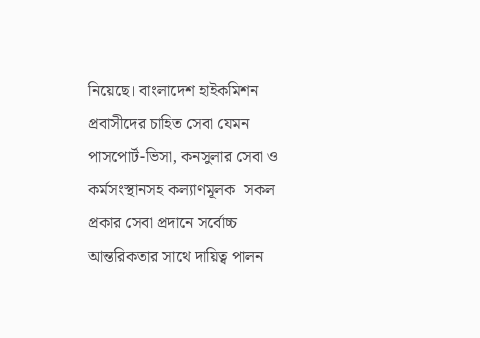নিয়েছে। বাংলাদেশ হাইকমিশন প্রবাসীদের চাহিত সেবা যেমন পাসপোর্ট-ভিসা, কনসুলার সেবা ও কর্মসংস্থানসহ কল্যাণমূলক  সকল প্রকার সেবা প্রদানে সর্বোচ্চ আন্তরিকতার সাথে দায়িত্ব পালন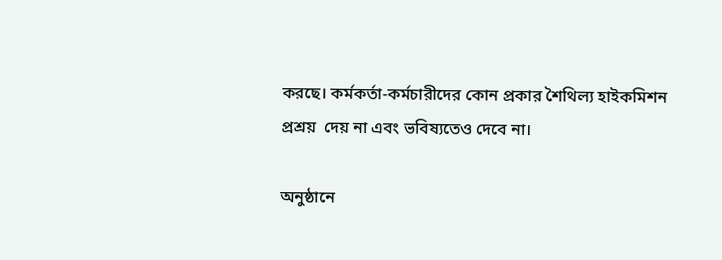করছে। কর্মকর্তা-কর্মচারীদের কোন প্রকার শৈথিল্য হাইকমিশন প্রশ্রয়  দেয় না এবং ভবিষ্যতেও দেবে না।

অনুষ্ঠানে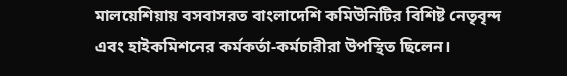মালয়েশিয়ায় বসবাসরত বাংলাদেশি কমিউনিটির বিশিষ্ট নেতৃবৃন্দ এবং হাইকমিশনের কর্মকর্তা-কর্মচারীরা উপস্থিত ছিলেন।